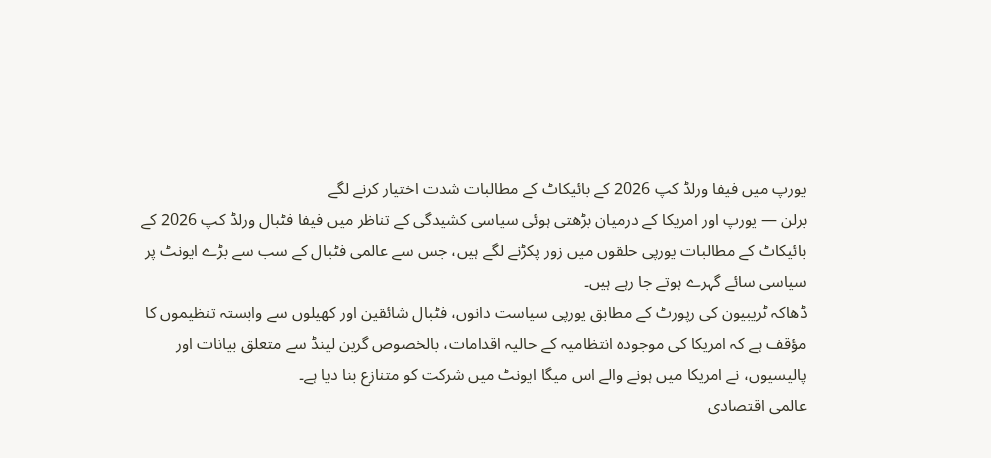یورپ میں فیفا ورلڈ کپ 2026 کے بائیکاٹ کے مطالبات شدت اختیار کرنے لگے
برلن — یورپ اور امریکا کے درمیان بڑھتی ہوئی سیاسی کشیدگی کے تناظر میں فیفا فٹبال ورلڈ کپ 2026 کے بائیکاٹ کے مطالبات یورپی حلقوں میں زور پکڑنے لگے ہیں، جس سے عالمی فٹبال کے سب سے بڑے ایونٹ پر سیاسی سائے گہرے ہوتے جا رہے ہیں۔
ڈھاکہ ٹریبیون کی رپورٹ کے مطابق یورپی سیاست دانوں، فٹبال شائقین اور کھیلوں سے وابستہ تنظیموں کا مؤقف ہے کہ امریکا کی موجودہ انتظامیہ کے حالیہ اقدامات، بالخصوص گرین لینڈ سے متعلق بیانات اور پالیسیوں، نے امریکا میں ہونے والے اس میگا ایونٹ میں شرکت کو متنازع بنا دیا ہے۔
عالمی اقتصادی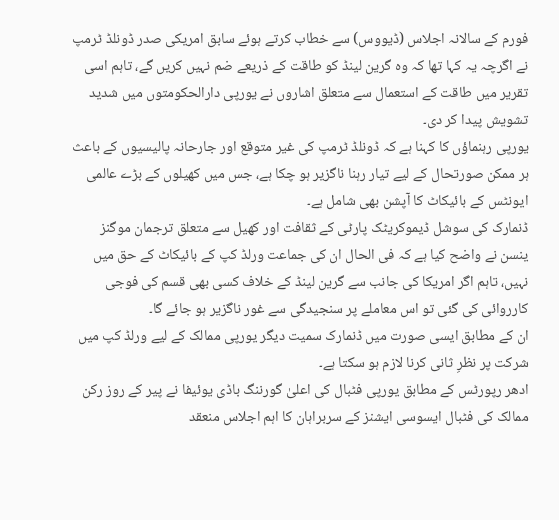فورم کے سالانہ اجلاس (ڈیووس) سے خطاب کرتے ہوئے سابق امریکی صدر ڈونلڈ ٹرمپ نے اگرچہ یہ کہا تھا کہ وہ گرین لینڈ کو طاقت کے ذریعے ضم نہیں کریں گے، تاہم اسی تقریر میں طاقت کے استعمال سے متعلق اشاروں نے یورپی دارالحکومتوں میں شدید تشویش پیدا کر دی۔
یورپی رہنماؤں کا کہنا ہے کہ ڈونلڈ ٹرمپ کی غیر متوقع اور جارحانہ پالیسیوں کے باعث ہر ممکن صورتحال کے لیے تیار رہنا ناگزیر ہو چکا ہے، جس میں کھیلوں کے بڑے عالمی ایونٹس کے بائیکاٹ کا آپشن بھی شامل ہے۔
ڈنمارک کی سوشل ڈیموکریٹک پارٹی کے ثقافت اور کھیل سے متعلق ترجمان موگنز ینسن نے واضح کیا ہے کہ فی الحال ان کی جماعت ورلڈ کپ کے بائیکاٹ کے حق میں نہیں، تاہم اگر امریکا کی جانب سے گرین لینڈ کے خلاف کسی بھی قسم کی فوجی کارروائی کی گئی تو اس معاملے پر سنجیدگی سے غور ناگزیر ہو جائے گا۔
ان کے مطابق ایسی صورت میں ڈنمارک سمیت دیگر یورپی ممالک کے لیے ورلڈ کپ میں شرکت پر نظرِ ثانی کرنا لازم ہو سکتا ہے۔
ادھر رپورٹس کے مطابق یورپی فٹبال کی اعلیٰ گورننگ باڈی یوئیفا نے پیر کے روز رکن ممالک کی فٹبال ایسوسی ایشنز کے سربراہان کا اہم اجلاس منعقد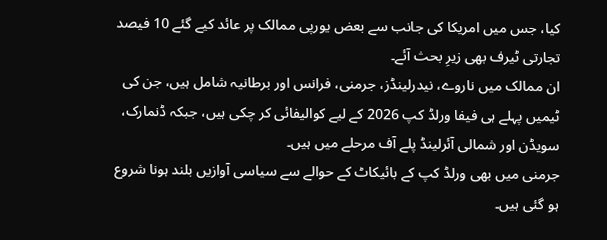کیا، جس میں امریکا کی جانب سے بعض یورپی ممالک پر عائد کیے گئے 10 فیصد تجارتی ٹیرف بھی زیرِ بحث آئے۔
ان ممالک میں ناروے، نیدرلینڈز، جرمنی، فرانس اور برطانیہ شامل ہیں، جن کی ٹیمیں پہلے ہی فیفا ورلڈ کپ 2026 کے لیے کوالیفائی کر چکی ہیں، جبکہ ڈنمارک، سویڈن اور شمالی آئرلینڈ پلے آف مرحلے میں ہیں۔
جرمنی میں بھی ورلڈ کپ کے بائیکاٹ کے حوالے سے سیاسی آوازیں بلند ہونا شروع ہو گئی ہیں۔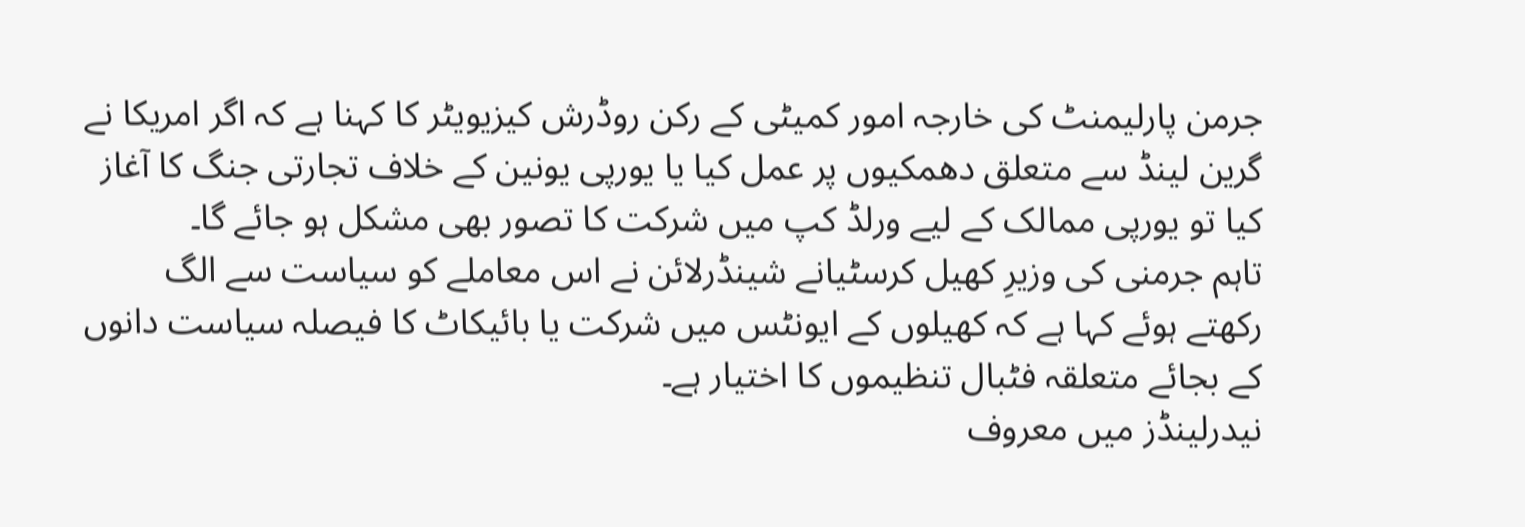جرمن پارلیمنٹ کی خارجہ امور کمیٹی کے رکن روڈرش کیزیویٹر کا کہنا ہے کہ اگر امریکا نے گرین لینڈ سے متعلق دھمکیوں پر عمل کیا یا یورپی یونین کے خلاف تجارتی جنگ کا آغاز کیا تو یورپی ممالک کے لیے ورلڈ کپ میں شرکت کا تصور بھی مشکل ہو جائے گا۔
تاہم جرمنی کی وزیرِ کھیل کرسٹیانے شینڈرلائن نے اس معاملے کو سیاست سے الگ رکھتے ہوئے کہا ہے کہ کھیلوں کے ایونٹس میں شرکت یا بائیکاٹ کا فیصلہ سیاست دانوں کے بجائے متعلقہ فٹبال تنظیموں کا اختیار ہے۔
نیدرلینڈز میں معروف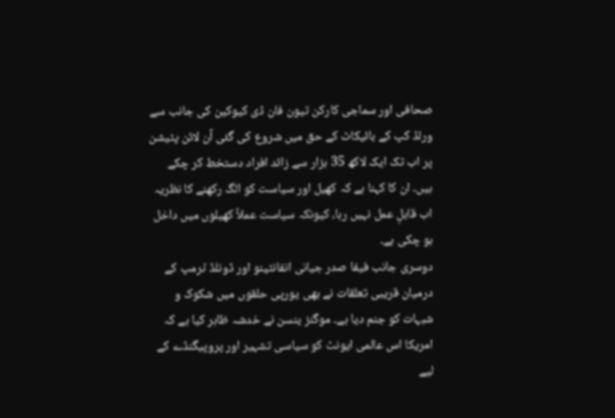صحافی اور سماجی کارکن تیون فان ڈی کیوکین کی جانب سے ورلڈ کپ کے بائیکاٹ کے حق میں شروع کی گئی آن لائن پٹیشن پر اب تک ایک لاکھ 35 ہزار سے زائد افراد دستخط کر چکے ہیں۔ ان کا کہنا ہے کہ کھیل اور سیاست کو الگ رکھنے کا نظریہ اب قابلِ عمل نہیں رہا، کیونکہ سیاست عملاً کھیلوں میں داخل ہو چکی ہے۔
دوسری جانب فیفا صدر جیانی انفانٹینو اور ڈونلڈ ٹرمپ کے درمیان قریبی تعلقات نے بھی یورپی حلقوں میں شکوک و شبہات کو جنم دیا ہے۔ موگنز ینسن نے خدشہ ظاہر کیا ہے کہ امریکا اس عالمی ایونٹ کو سیاسی تشہیر اور پروپیگنڈے کے لیے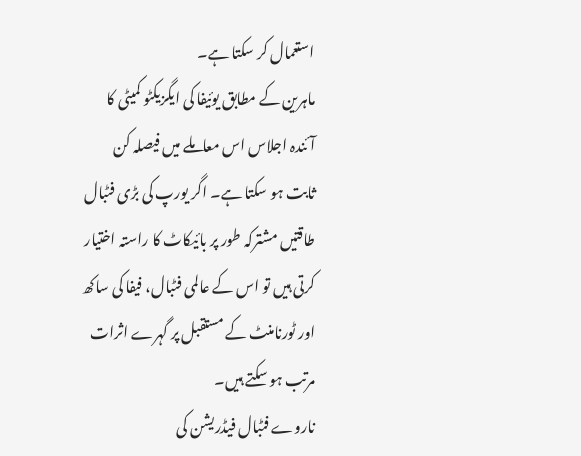استعمال کر سکتا ہے۔
ماہرین کے مطابق یوئیفا کی ایگزیکٹو کمیٹی کا آئندہ اجلاس اس معاملے میں فیصلہ کن ثابت ہو سکتا ہے۔ اگر یورپ کی بڑی فٹبال طاقتیں مشترکہ طور پر بائیکاٹ کا راستہ اختیار کرتی ہیں تو اس کے عالمی فٹبال، فیفا کی ساکھ اور ٹورنامنٹ کے مستقبل پر گہرے اثرات مرتب ہو سکتے ہیں۔
ناروے فٹبال فیڈریشن کی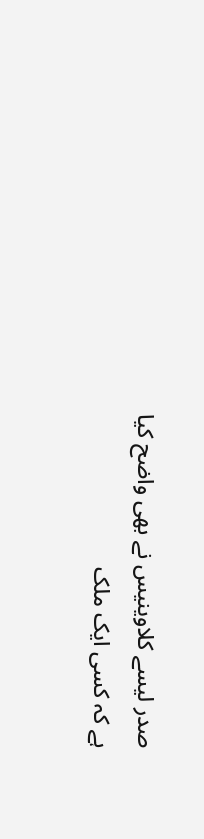صدر لیسے کلاوینیس نے بھی واضح کیا ہے کہ کسی ایک ملک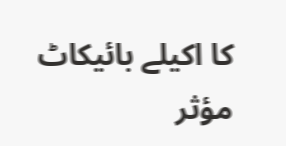کا اکیلے بائیکاٹ مؤثر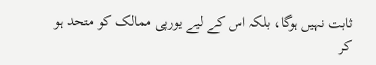ثابت نہیں ہوگا، بلکہ اس کے لیے یورپی ممالک کو متحد ہو کر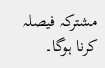مشترکہ فیصلہ کرنا ہوگا۔